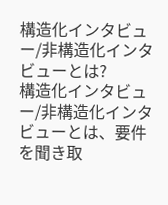構造化インタビュー/非構造化インタビューとは?
構造化インタビュー/非構造化インタビューとは、要件を聞き取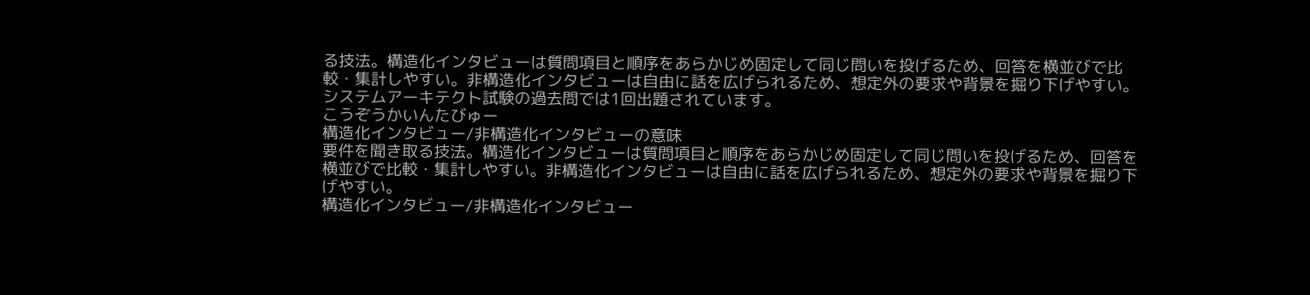る技法。構造化インタビューは質問項目と順序をあらかじめ固定して同じ問いを投げるため、回答を横並びで比較・集計しやすい。非構造化インタビューは自由に話を広げられるため、想定外の要求や背景を掘り下げやすい。
システムアーキテクト試験の過去問では1回出題されています。
こうぞうかいんたびゅー
構造化インタビュー/非構造化インタビューの意味
要件を聞き取る技法。構造化インタビューは質問項目と順序をあらかじめ固定して同じ問いを投げるため、回答を横並びで比較・集計しやすい。非構造化インタビューは自由に話を広げられるため、想定外の要求や背景を掘り下げやすい。
構造化インタビュー/非構造化インタビュー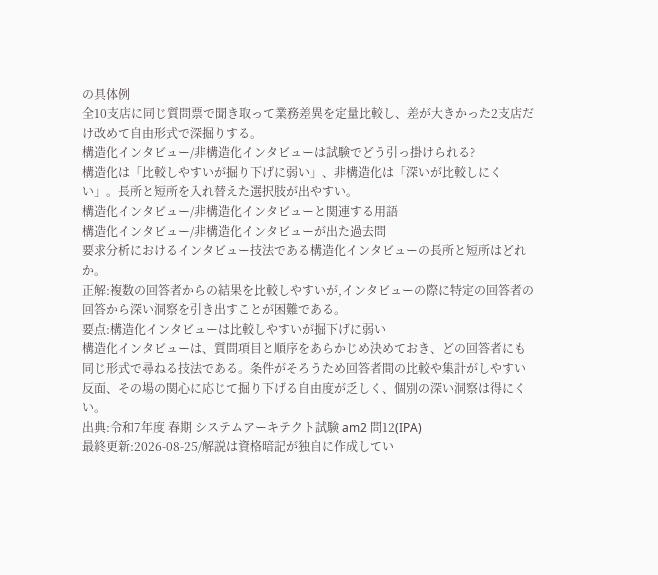の具体例
全10支店に同じ質問票で聞き取って業務差異を定量比較し、差が大きかった2支店だけ改めて自由形式で深掘りする。
構造化インタビュー/非構造化インタビューは試験でどう引っ掛けられる?
構造化は「比較しやすいが掘り下げに弱い」、非構造化は「深いが比較しにくい」。長所と短所を入れ替えた選択肢が出やすい。
構造化インタビュー/非構造化インタビューと関連する用語
構造化インタビュー/非構造化インタビューが出た過去問
要求分析におけるインタビュー技法である構造化インタビューの長所と短所はどれか。
正解:複数の回答者からの結果を比較しやすいが,インタビューの際に特定の回答者の回答から深い洞察を引き出すことが困難である。
要点:構造化インタビューは比較しやすいが掘下げに弱い
構造化インタビューは、質問項目と順序をあらかじめ決めておき、どの回答者にも同じ形式で尋ねる技法である。条件がそろうため回答者間の比較や集計がしやすい反面、その場の関心に応じて掘り下げる自由度が乏しく、個別の深い洞察は得にくい。
出典:令和7年度 春期 システムアーキテクト試験 am2 問12(IPA)
最終更新:2026-08-25/解説は資格暗記が独自に作成してい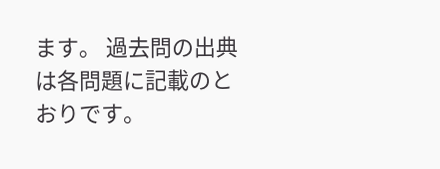ます。 過去問の出典は各問題に記載のとおりです。